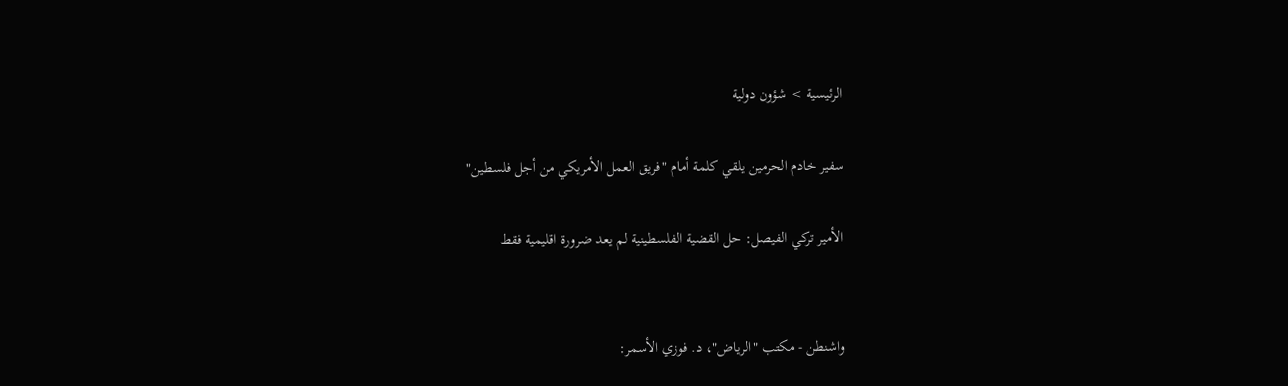الرئيسية > شؤون دولية

سفير خادم الحرمين يلقي كلمة أمام "فريق العمل الأمريكي من أجل فلسطين"

الأمير تركي الفيصل: حل القضية الفلسطينية لم يعد ضرورة اقليمية فقط


واشنطن - مكتب "الرياض"، د. فوزي الأسمر: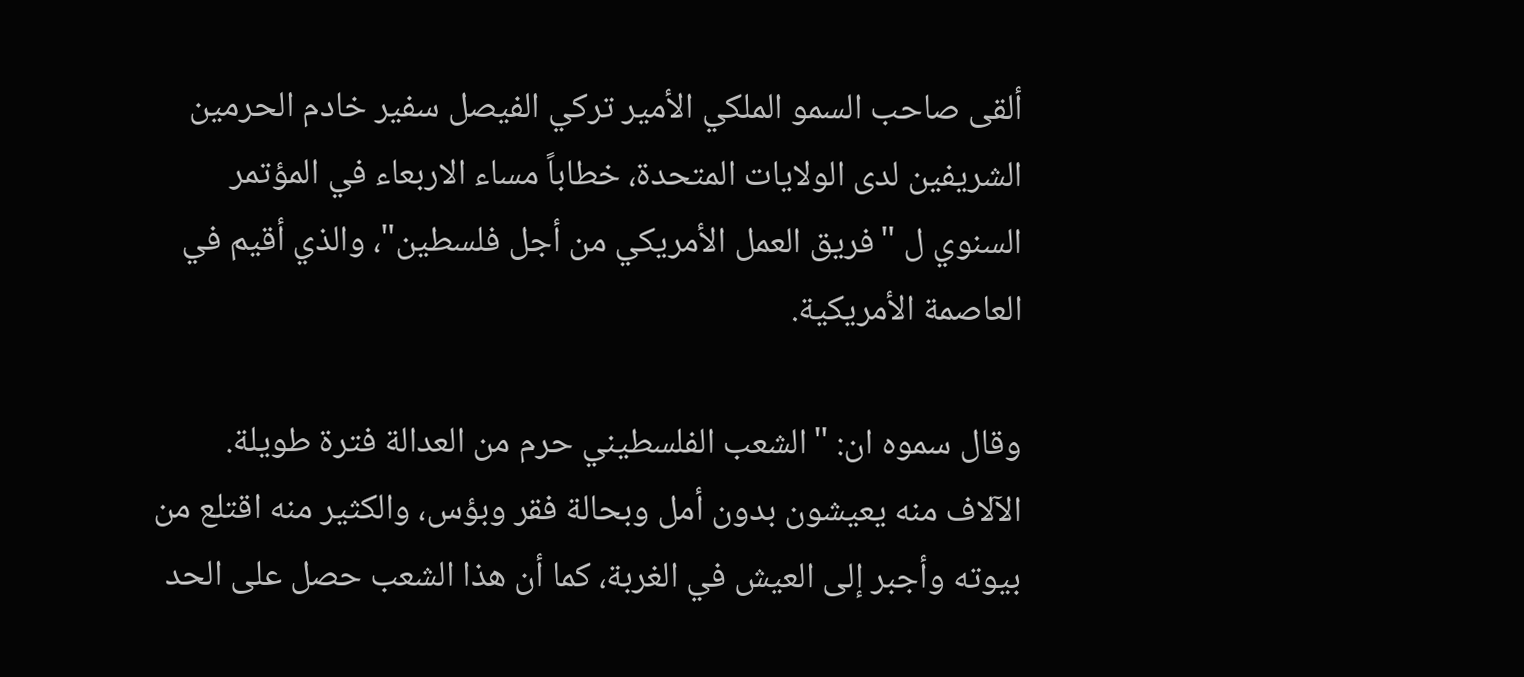ألقى صاحب السمو الملكي الأمير تركي الفيصل سفير خادم الحرمين الشريفين لدى الولايات المتحدة، خطاباً مساء الاربعاء في المؤتمر السنوي ل "فريق العمل الأمريكي من أجل فلسطين"، والذي أقيم في العاصمة الأمريكية.

وقال سموه ان: "الشعب الفلسطيني حرم من العدالة فترة طويلة. الآلاف منه يعيشون بدون أمل وبحالة فقر وبؤس، والكثير منه اقتلع من بيوته وأجبر إلى العيش في الغربة، كما أن هذا الشعب حصل على الحد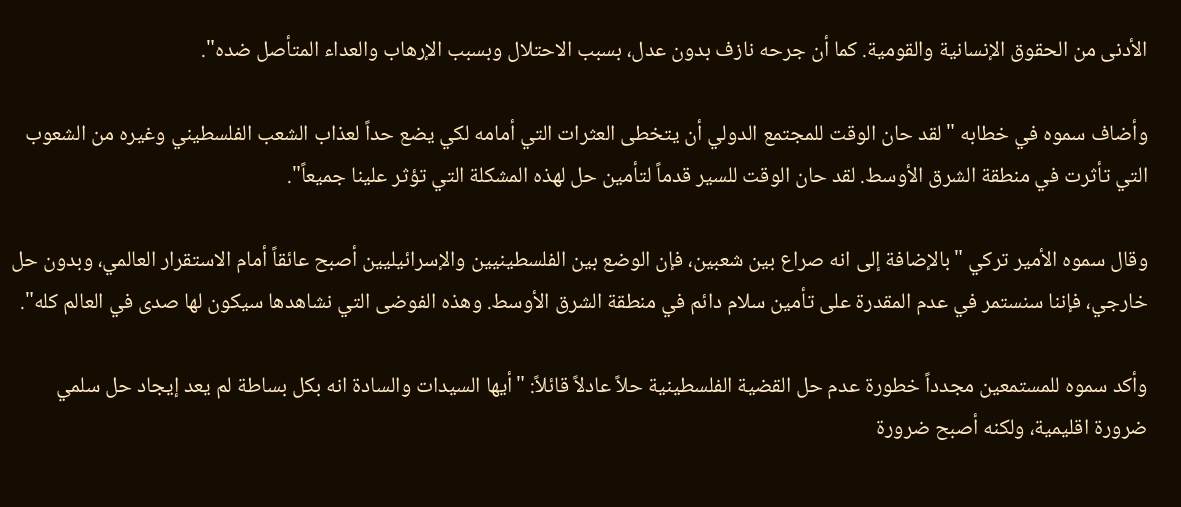الأدنى من الحقوق الإنسانية والقومية. كما أن جرحه نازف بدون عدل، بسبب الاحتلال وبسبب الإرهاب والعداء المتأصل ضده".

وأضاف سموه في خطابه "لقد حان الوقت للمجتمع الدولي أن يتخطى العثرات التي أمامه لكي يضع حداً لعذاب الشعب الفلسطيني وغيره من الشعوب التي تأثرت في منطقة الشرق الأوسط. لقد حان الوقت للسير قدماً لتأمين حل لهذه المشكلة التي تؤثر علينا جميعاً".

وقال سموه الأمير تركي "بالإضافة إلى انه صراع بين شعبين، فإن الوضع بين الفلسطينيين والإسرائيليين أصبح عائقاً أمام الاستقرار العالمي، وبدون حل خارجي، فإننا سنستمر في عدم المقدرة على تأمين سلام دائم في منطقة الشرق الأوسط. وهذه الفوضى التي نشاهدها سيكون لها صدى في العالم كله".

وأكد سموه للمستمعين مجدداً خطورة عدم حل القضية الفلسطينية حلاً عادلاً قائلاً: "أيها السيدات والسادة انه بكل بساطة لم يعد إيجاد حل سلمي ضرورة اقليمية، ولكنه أصبح ضرورة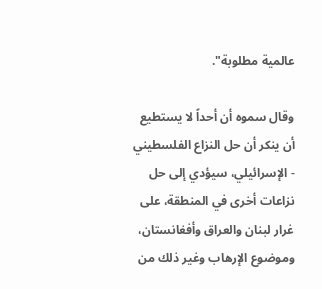عالمية مطلوبة".

وقال سموه أن أحداً لا يستطيع أن ينكر أن حل النزاع الفلسطيني - الإسرائيلي، سيؤدي إلى حل نزاعات أخرى في المنطقة، على غرار لبنان والعراق وأفغانستان، وموضوع الإرهاب وغير ذلك من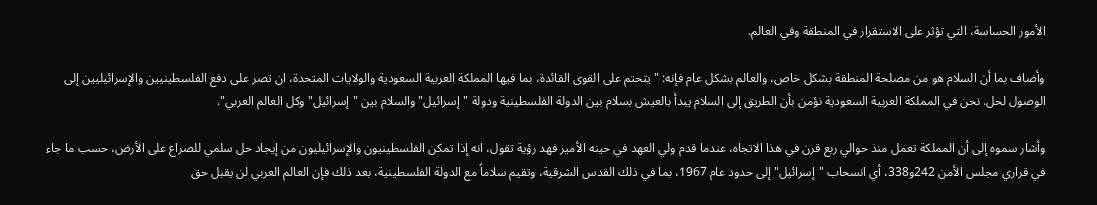الأمور الحساسة، التي تؤثر على الاستقرار في المنطقة وفي العالم.

وأضاف بما أن السلام هو من مصلحة المنطقة بشكل خاص، والعالم بشكل عام فإنه: "يتحتم على القوى القائدة، بما فيها المملكة العربية السعودية والولايات المتحدة، ان تصر على دفع الفلسطينيين والإسرائيليين إلى الوصول لحل. نحن في المملكة العربية السعودية نؤمن بأن الطريق إلى السلام يبدأ بالعيش بسلام بين الدولة الفلسطينية ودولة "إسرائيل" والسلام بين "إسرائيل" وكل العالم العربي".

وأشار سموه إلى أن المملكة تعمل منذ حوالي ربع قرن في هذا الاتجاه، عندما قدم ولي العهد في حينه الأمير فهد رؤية تقول، انه إذا تمكن الفلسطينيون والإسرائيليون من إيجاد حل سلمي للصراع على الأرض، حسب ما جاء في قراري مجلس الأمن 242و338، أي انسحاب "إسرائيل" إلى حدود عام 1967، بما في ذلك القدس الشرقية، وتقيم سلاماً مع الدولة الفلسطينية، بعد ذلك فإن العالم العربي لن يقبل حق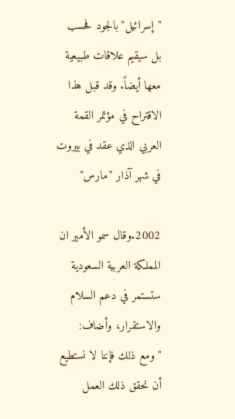"إسرائيل" بالجود فحسب بل سيقيم علاقات طبيعية معها أيضاً. وقد قبل هذا الاقتراح في مؤتمر القمة العربي الذي عقد في بيروت في شهر آذار "مارس"

2002.وقال سمو الأمير ان المملكة العربية السعودية ستستمر في دعم السلام والاستقرار، وأضاف: "ومع ذلك فإننا لا نستطيع أن نحقق ذلك العمل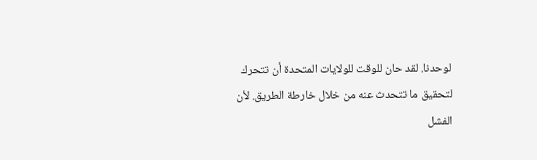لوحدنا. لقد حان للوقت للولايات المتحدة أن تتحرك لتحقيق ما تتحدث عنه من خلال خارطة الطريق. لأن الفشل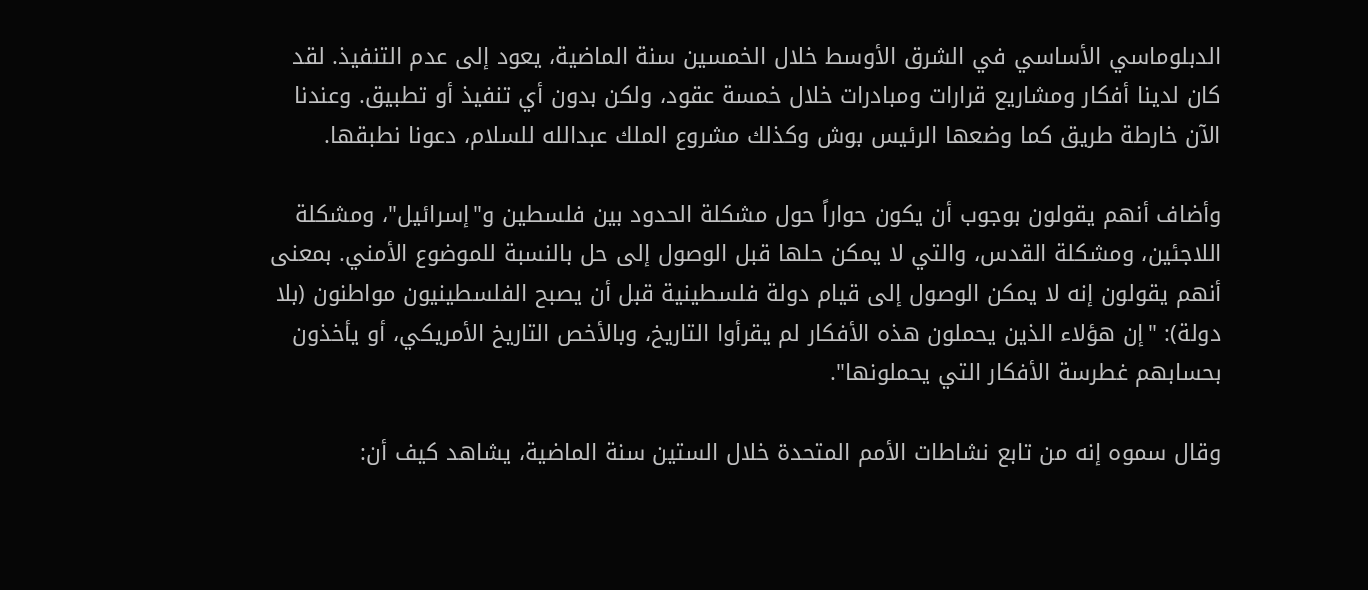الدبلوماسي الأساسي في الشرق الأوسط خلال الخمسين سنة الماضية، يعود إلى عدم التنفيذ. لقد كان لدينا أفكار ومشاريع قرارات ومبادرات خلال خمسة عقود، ولكن بدون أي تنفيذ أو تطبيق. وعندنا الآن خارطة طريق كما وضعها الرئيس بوش وكذلك مشروع الملك عبدالله للسلام، دعونا نطبقها.

وأضاف أنهم يقولون بوجوب أن يكون حواراً حول مشكلة الحدود بين فلسطين و"إسرائيل"، ومشكلة اللاجئين، ومشكلة القدس، والتي لا يمكن حلها قبل الوصول إلى حل بالنسبة للموضوع الأمني. بمعنى أنهم يقولون إنه لا يمكن الوصول إلى قيام دولة فلسطينية قبل أن يصبح الفلسطينيون مواطنون (بلا دولة): "إن هؤلاء الذين يحملون هذه الأفكار لم يقرأوا التاريخ، وبالأخص التاريخ الأمريكي، أو يأخذون بحسابهم غطرسة الأفكار التي يحملونها".

وقال سموه إنه من تابع نشاطات الأمم المتحدة خلال الستين سنة الماضية، يشاهد كيف أن: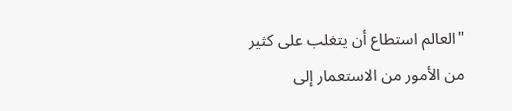"العالم استطاع أن يتغلب على كثير من الأمور من الاستعمار إلى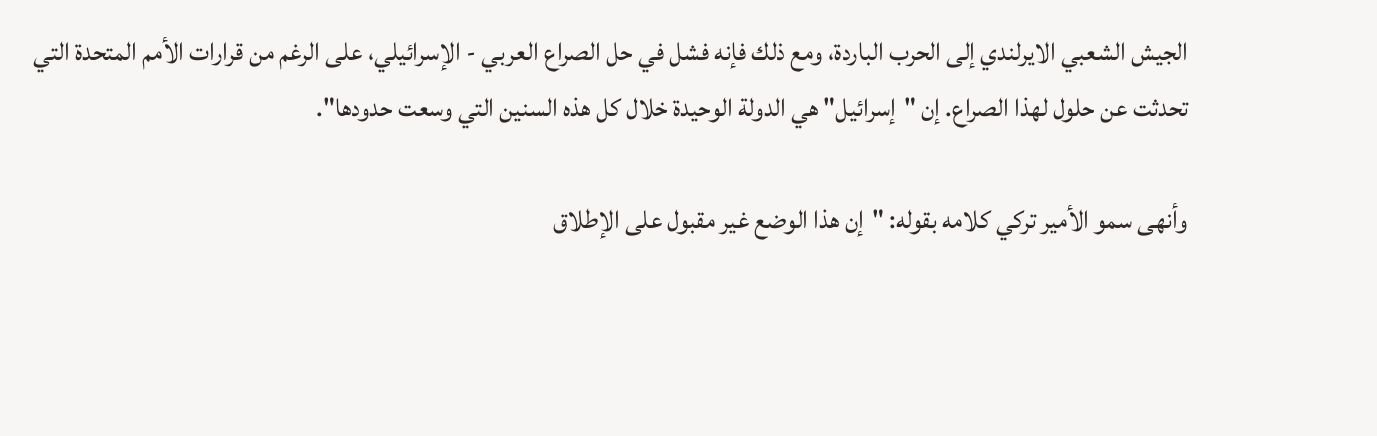الجيش الشعبي الايرلندي إلى الحرب الباردة، ومع ذلك فإنه فشل في حل الصراع العربي - الإسرائيلي، على الرغم من قرارات الأمم المتحدة التي تحدثت عن حلول لهذا الصراع. إن "إسرائيل" هي الدولة الوحيدة خلال كل هذه السنين التي وسعت حدودها".

وأنهى سمو الأمير تركي كلامه بقوله: "إن هذا الوضع غير مقبول على الإطلاق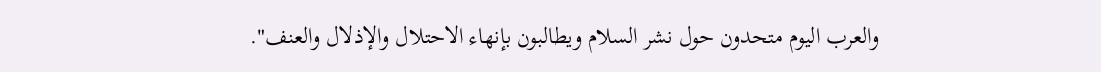والعرب اليوم متحدون حول نشر السلام ويطالبون بإنهاء الاحتلال والإذلال والعنف".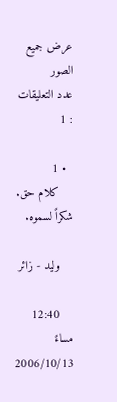عرض جميع الصور
عدد التعليقات : 1

  • 1
    كلام حق. شكراً لسموه.

    وليد - زائر

    12:40 مساءً 2006/10/13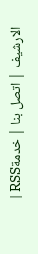الارشيف | اتصل بنا | خدمةRSS |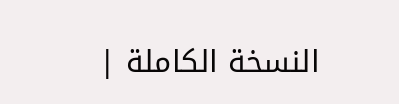النسخة الكاملة |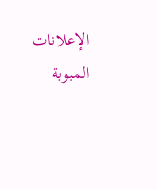الإعلانات المبوبة